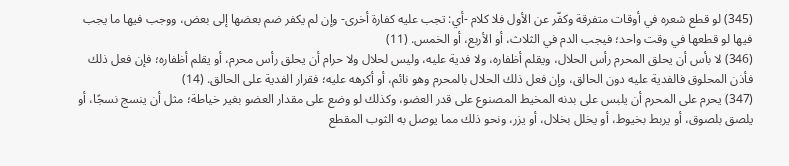(345) لو قطع شعره في أوقات متفرقة وكفّر عن الأول فلا كلام -أي: تجب عليه كفارة أخرى- وإن لم يكفر ضم بعضها إلى بعض، ووجب فيها ما يجب فيها لو قطعها في وقت واحد؛ فيجب الدم في الثلاث، أو الأربع، أو الخمس. (11)
(346) لا بأس أن يحلق المحرم رأس الحلال، ويقلم أظفاره، ولا فدية عليه، وليس لحلال ولا حرام أن يحلق رأس محرم، أو يقلم أظفاره؛ فإن فعل ذلك فأذن المحلوق فالفدية عليه دون الحالق، وإن فعل ذلك الحلال بالمحرم وهو نائم، أو أكرهه عليه؛ فقرار الفدية على الحالق. (14)
(347) يحرم على المحرم أن يلبس على بدنه المخيط المصنوع على قدر العضو، وكذلك لو وضع على مقدار العضو بغير خياطة؛ مثل أن ينسج نسجًا، أو يلصق بلصوق، أو يربط بخيوط، أو يخلل بخلال، أو يزر، ونحو ذلك مما يوصل به الثوب المقطع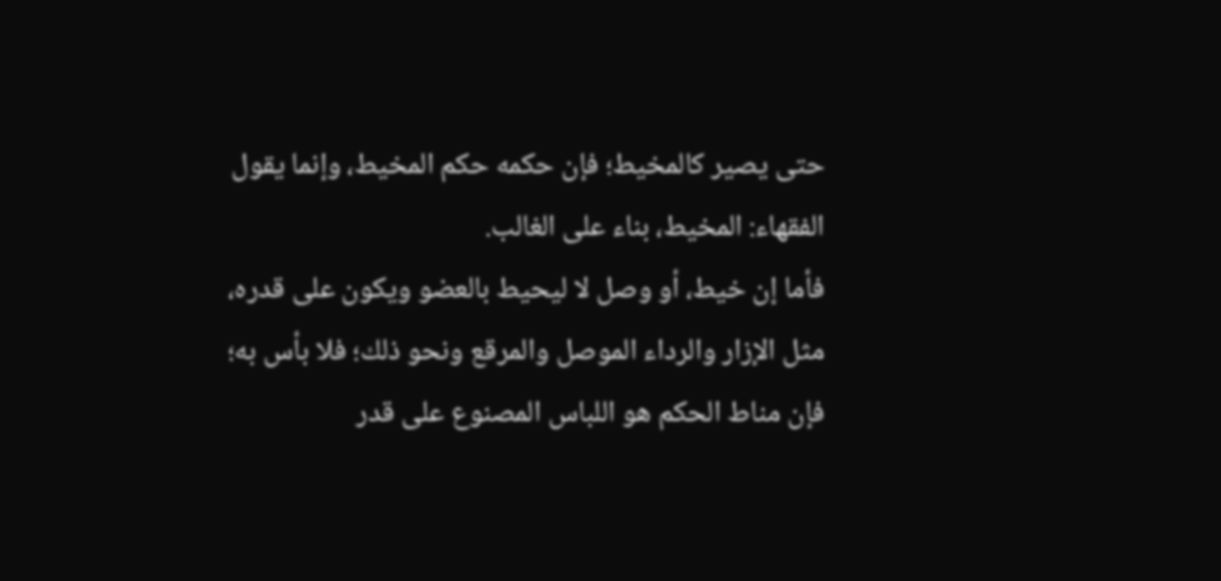حتى يصير كالمخيط؛ فإن حكمه حكم المخيط، وإنما يقول الفقهاء: المخيط، بناء على الغالب.
فأما إن خيط، أو وصل لا ليحيط بالعضو ويكون على قدره، مثل الإزار والرداء الموصل والمرقع ونحو ذلك؛ فلا بأس به؛ فإن مناط الحكم هو اللباس المصنوع على قدر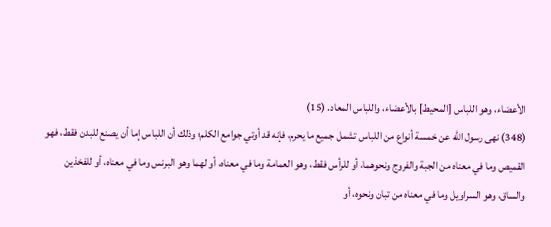الأعضاء، وهو اللباس [المحيط] بالأعضاء، واللباس المعاد. (15)
(348) نهى رسول الله عن خمسة أنواع من اللباس تشمل جميع ما يحرم، فإنه قد أوتي جوامع الكلم؛ وذلك أن اللباس إما أن يصنع للبدن فقط، فهو القميص وما في معناه من الجبة والفروج ونحوهما، أو للرأس فقط، وهو العمامة وما في معناه، أو لهما وهو البرنس وما في معناه، أو للفخذين والساق، وهو السراويل وما في معناه من تبان ونحوه، أو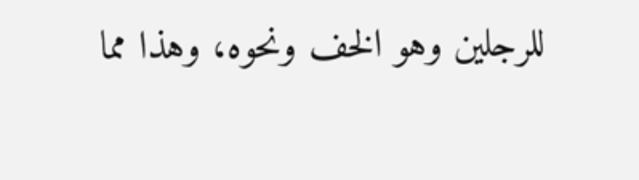للرجلين وهو الخف ونحوه، وهذا مما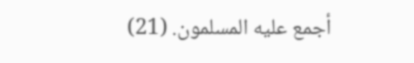أجمع عليه المسلمون. (21)